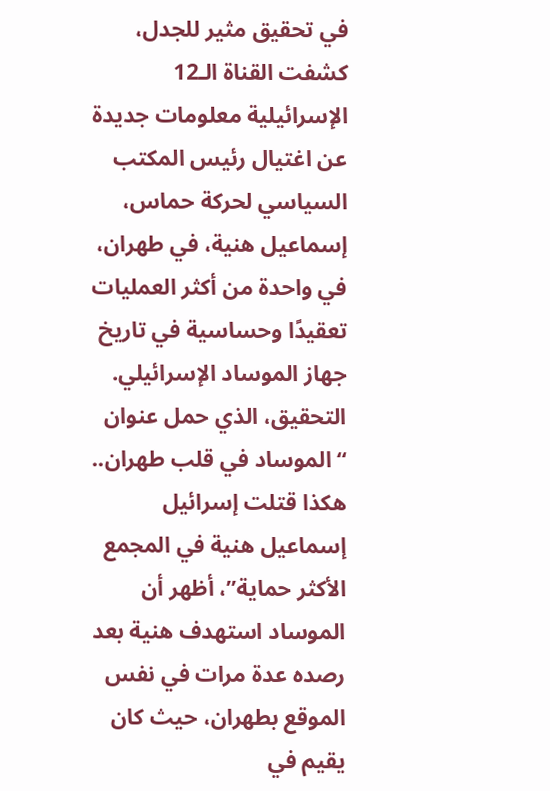في تحقيق مثير للجدل، كشفت القناة الـ12 الإسرائيلية معلومات جديدة عن اغتيال رئيس المكتب السياسي لحركة حماس، إسماعيل هنية، في طهران، في واحدة من أكثر العمليات تعقيدًا وحساسية في تاريخ جهاز الموساد الإسرائيلي.
التحقيق، الذي حمل عنوان “الموساد في قلب طهران.. هكذا قتلت إسرائيل إسماعيل هنية في المجمع الأكثر حماية”، أظهر أن الموساد استهدف هنية بعد رصده عدة مرات في نفس الموقع بطهران، حيث كان يقيم في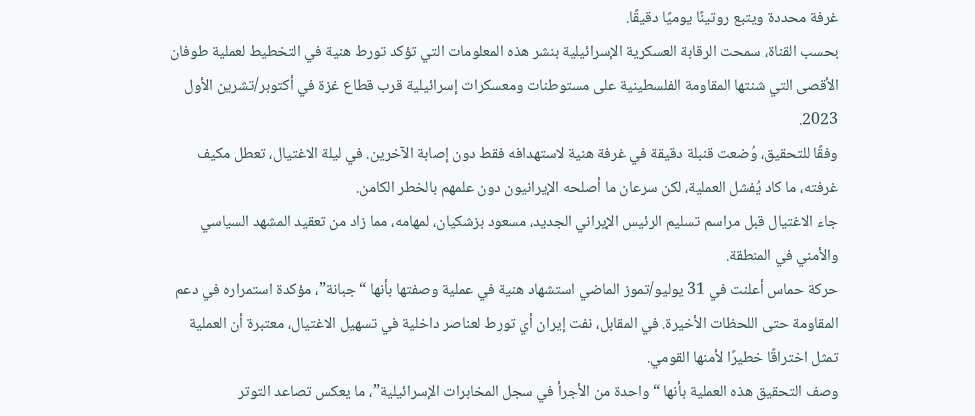غرفة محددة ويتبع روتينًا يوميًا دقيقًا.
بحسب القناة، سمحت الرقابة العسكرية الإسرائيلية بنشر هذه المعلومات التي تؤكد تورط هنية في التخطيط لعملية طوفان الأقصى التي شنتها المقاومة الفلسطينية على مستوطنات ومعسكرات إسرائيلية قرب قطاع غزة في أكتوبر/تشرين الأول 2023.
وفقًا للتحقيق، وُضعت قنبلة دقيقة في غرفة هنية لاستهدافه فقط دون إصابة الآخرين. في ليلة الاغتيال، تعطل مكيف غرفته، ما كاد يُفشل العملية، لكن سرعان ما أصلحه الإيرانيون دون علمهم بالخطر الكامن.
جاء الاغتيال قبل مراسم تسليم الرئيس الإيراني الجديد، مسعود بزشكيان، لمهامه، مما زاد من تعقيد المشهد السياسي والأمني في المنطقة.
حركة حماس أعلنت في 31 يوليو/تموز الماضي استشهاد هنية في عملية وصفتها بأنها “جبانة”، مؤكدة استمراره في دعم المقاومة حتى اللحظات الأخيرة. في المقابل، نفت إيران أي تورط لعناصر داخلية في تسهيل الاغتيال، معتبرة أن العملية تمثل اختراقًا خطيرًا لأمنها القومي.
وصف التحقيق هذه العملية بأنها “واحدة من الأجرأ في سجل المخابرات الإسرائيلية”، ما يعكس تصاعد التوتر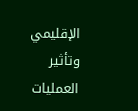الإقليمي وتأثير العمليات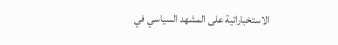الاستخباراتية على المشهد السياسي في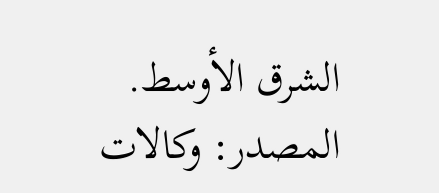الشرق الأوسط.
المصدر: وكالات